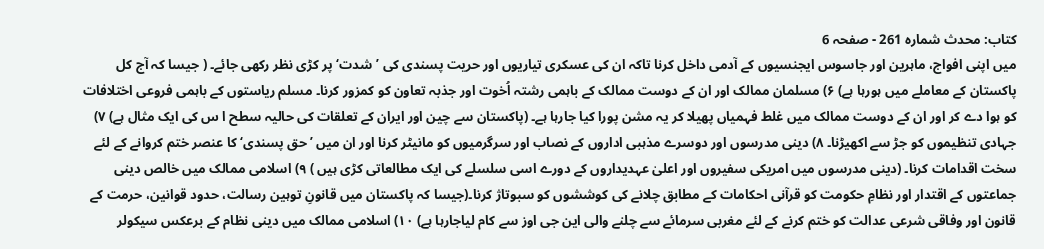کتاب: محدث شمارہ 261 - صفحہ 6
میں اپنی افواج، ماہرین اور جاسوس ایجنسیوں کے آدمی داخل کرنا تاکہ ان کی عسکری تیاریوں اور حریت پسندی کی ’شدت‘ پر کڑی نظر رکھی جائے۔ ( جیسا کہ آج کل پاکستان کے معاملے میں ہورہا ہے) ۶) مسلمان ممالک اور ان کے دوست ممالک کے باہمی رشتہ اُخوت اور جذبہ تعاون کو کمزور کرنا۔ مسلم ریاستوں کے باہمی فروعی اختلافات کو ہوا دے کر اور ان کے دوست ممالک میں غلط فہمیاں پھیلا کر یہ مشن پورا کیا جارہا ہے۔ (پاکستان سے چین اور ایران کے تعلقات کی حالیہ سطح ا س کی ایک مثال ہے) ۷) جہادی تنظیموں کو جڑ سے اکھیڑنا۔ ۸) دینی مدرسوں اور دوسرے مذہبی اداروں کے نصاب اور سرگرمیوں کو مانیٹر کرنا اور ان میں ’حق پسندی‘ کا عنصر ختم کروانے کے لئے سخت اقدامات کرنا۔ (دینی مدرسوں میں امریکی سفیروں اور اعلیٰ عہدیداروں کے دورے اسی سلسلے کی ایک مطالعاتی کڑی ہیں ) ۹) اسلامی ممالک میں خالص دینی جماعتوں کے اقتدار اور نظامِ حکومت کو قرآنی احکامات کے مطابق چلانے کی کوششوں کو سبوتاژ کرنا۔(جیسا کہ پاکستان میں قانونِ توہین رسالت، حدود قوانین، حرمت کے قانون اور وفاقی شرعی عدالت کو ختم کرنے کے لئے مغربی سرمائے سے چلنے والی این جی اوز سے کام لیاجارہا ہے) ۱۰) اسلامی ممالک میں دینی نظام کے برعکس سیکولر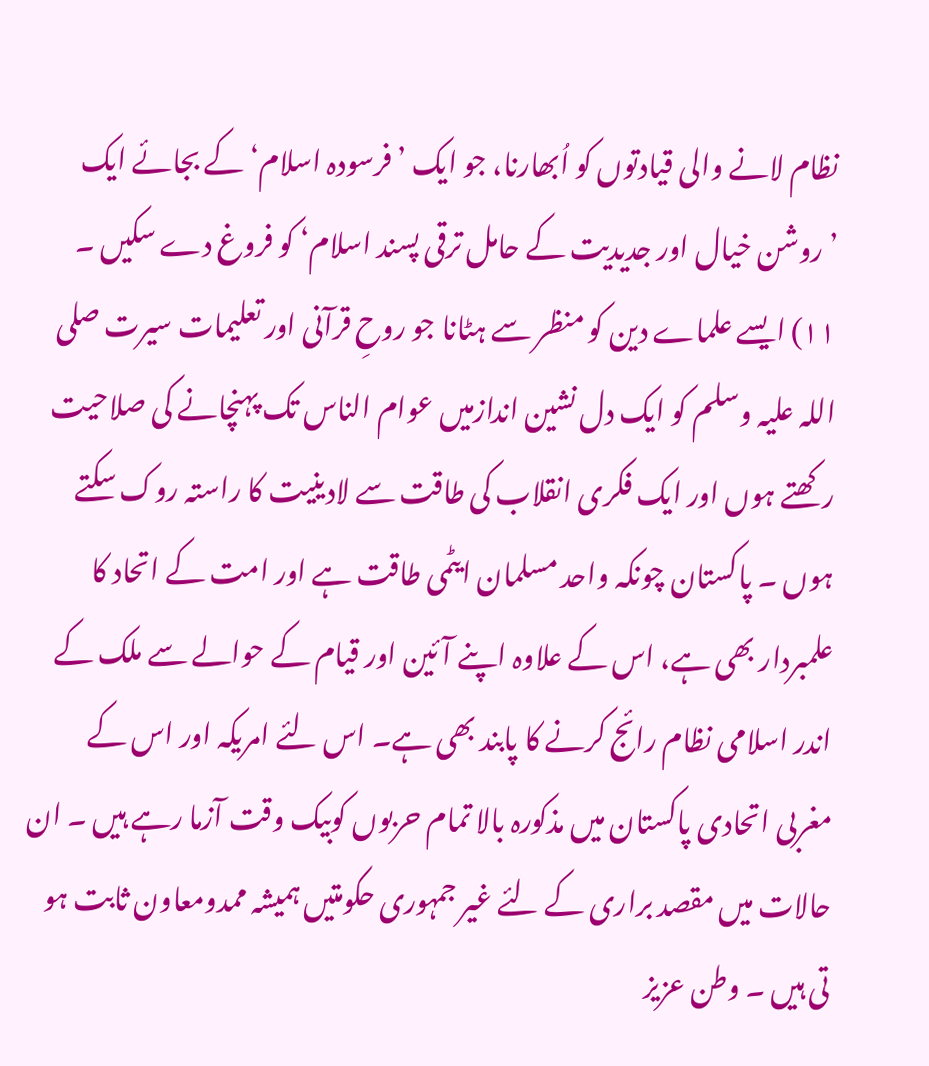نظام لانے والی قیادتوں کو اُبھارنا، جو ایک ’فرسودہ اسلام‘ کے بجائے ایک ’روشن خیال اور جدیدیت کے حامل ترقی پسند اسلام‘ کو فروغ دے سکیں ۔ ۱۱) ایسے علماے دین کو منظر سے ہٹانا جو روحِ قرآنی اور تعلیمات سیرت صلی اللہ علیہ وسلم کو ایک دل نشین اندازمیں عوام الناس تک پہنچانے کی صلاحیت رکھتے ہوں اور ایک فکری انقلاب کی طاقت سے لادینیت کا راستہ روک سکتے ہوں ۔ پاکستان چونکہ واحد مسلمان ایٹمی طاقت ہے اور امت کے اتحاد کا علمبردار بھی ہے، اس کے علاوہ اپنے آئین اور قیام کے حوالے سے ملک کے اندر اسلامی نظام رائج کرنے کا پابند بھی ہے۔ اس لئے امریکہ اور اس کے مغربی اتحادی پاکستان میں مذکورہ بالا تمام حربوں کوبیک وقت آزما رہے ہیں ۔ ان حالات میں مقصد براری کے لئے غیر جمہوری حکومتیں ہمیشہ ممدومعاون ثابت ہو تی ہیں ۔ وطن عزیز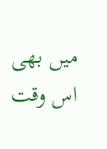میں بھی اس وقت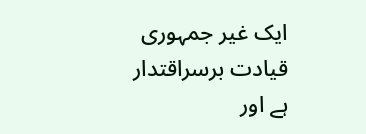ایک غیر جمہوری قیادت برسراقتدار ہے اور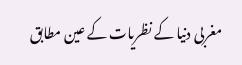مغربی دنیا کے نظریات کے عین مطابق